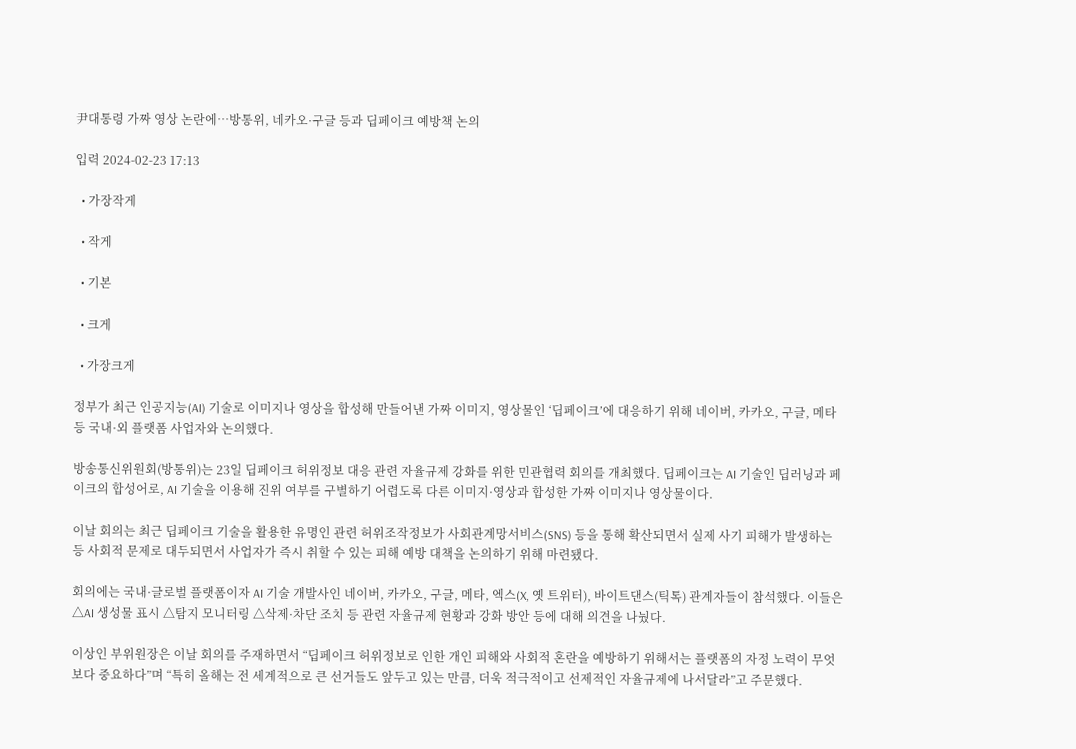尹대통령 가짜 영상 논란에…방통위, 네카오·구글 등과 딥페이크 예방책 논의

입력 2024-02-23 17:13

  • 가장작게

  • 작게

  • 기본

  • 크게

  • 가장크게

정부가 최근 인공지능(AI) 기술로 이미지나 영상을 합성해 만들어낸 가짜 이미지, 영상물인 ‘딥페이크’에 대응하기 위해 네이버, 카카오, 구글, 메타 등 국내·외 플랫폼 사업자와 논의했다.

방송통신위원회(방통위)는 23일 딥페이크 허위정보 대응 관련 자율규제 강화를 위한 민관협력 회의를 개최했다. 딥페이크는 AI 기술인 딥러닝과 페이크의 합성어로, AI 기술을 이용해 진위 여부를 구별하기 어렵도록 다른 이미지·영상과 합성한 가짜 이미지나 영상물이다.

이날 회의는 최근 딥페이크 기술을 활용한 유명인 관련 허위조작정보가 사회관계망서비스(SNS) 등을 통해 확산되면서 실제 사기 피해가 발생하는 등 사회적 문제로 대두되면서 사업자가 즉시 취할 수 있는 피해 예방 대책을 논의하기 위해 마련됐다.

회의에는 국내·글로벌 플랫폼이자 AI 기술 개발사인 네이버, 카카오, 구글, 메타, 엑스(X, 옛 트위터), 바이트댄스(틱톡) 관계자들이 참석했다. 이들은 △AI 생성물 표시 △탐지 모니터링 △삭제·차단 조치 등 관련 자율규제 현황과 강화 방안 등에 대해 의견을 나눴다.

이상인 부위원장은 이날 회의를 주재하면서 “딥페이크 허위정보로 인한 개인 피해와 사회적 혼란을 예방하기 위해서는 플랫폼의 자정 노력이 무엇보다 중요하다”며 “특히 올해는 전 세계적으로 큰 선거들도 앞두고 있는 만큼, 더욱 적극적이고 선제적인 자율규제에 나서달라”고 주문했다.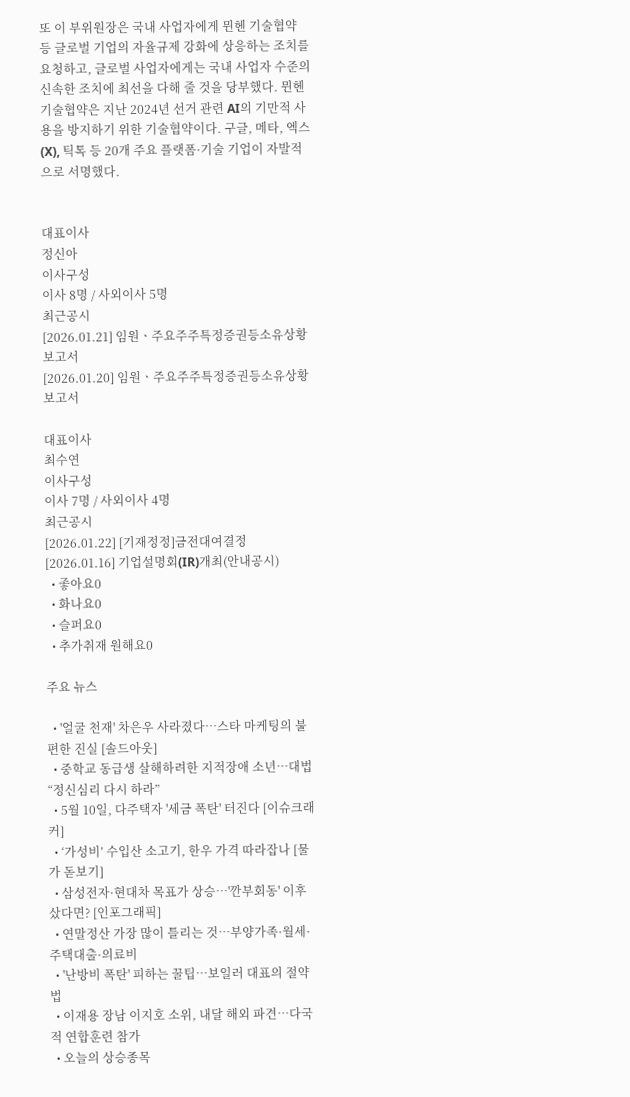또 이 부위원장은 국내 사업자에게 뮌헨 기술협약 등 글로벌 기업의 자율규제 강화에 상응하는 조치를 요청하고, 글로벌 사업자에게는 국내 사업자 수준의 신속한 조치에 최선을 다해 줄 것을 당부했다. 뮌헨 기술협약은 지난 2024년 선거 관련 AI의 기만적 사용을 방지하기 위한 기술협약이다. 구글, 메타, 엑스(X), 틱톡 등 20개 주요 플랫폼·기술 기업이 자발적으로 서명했다.


대표이사
정신아
이사구성
이사 8명 / 사외이사 5명
최근공시
[2026.01.21] 임원ㆍ주요주주특정증권등소유상황보고서
[2026.01.20] 임원ㆍ주요주주특정증권등소유상황보고서

대표이사
최수연
이사구성
이사 7명 / 사외이사 4명
최근공시
[2026.01.22] [기재정정]금전대여결정
[2026.01.16] 기업설명회(IR)개최(안내공시)
  • 좋아요0
  • 화나요0
  • 슬퍼요0
  • 추가취재 원해요0

주요 뉴스

  • '얼굴 천재' 차은우 사라졌다⋯스타 마케팅의 불편한 진실 [솔드아웃]
  • 중학교 동급생 살해하려한 지적장애 소년…대법 “정신심리 다시 하라”
  • 5월 10일, 다주택자 '세금 폭탄' 터진다 [이슈크래커]
  • ‘가성비’ 수입산 소고기, 한우 가격 따라잡나 [물가 돋보기]
  • 삼성전자·현대차 목표가 상승…'깐부회동' 이후 샀다면? [인포그래픽]
  • 연말정산 가장 많이 틀리는 것⋯부양가족·월세·주택대출·의료비
  • '난방비 폭탄' 피하는 꿀팁…보일러 대표의 절약법
  • 이재용 장남 이지호 소위, 내달 해외 파견…다국적 연합훈련 참가
  • 오늘의 상승종목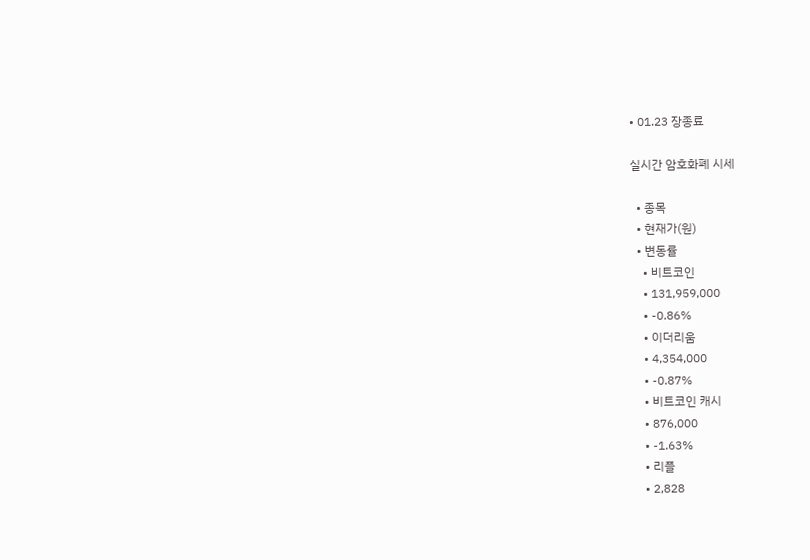• 01.23 장종료

실시간 암호화폐 시세

  • 종목
  • 현재가(원)
  • 변동률
    • 비트코인
    • 131,959,000
    • -0.86%
    • 이더리움
    • 4,354,000
    • -0.87%
    • 비트코인 캐시
    • 876,000
    • -1.63%
    • 리플
    • 2,828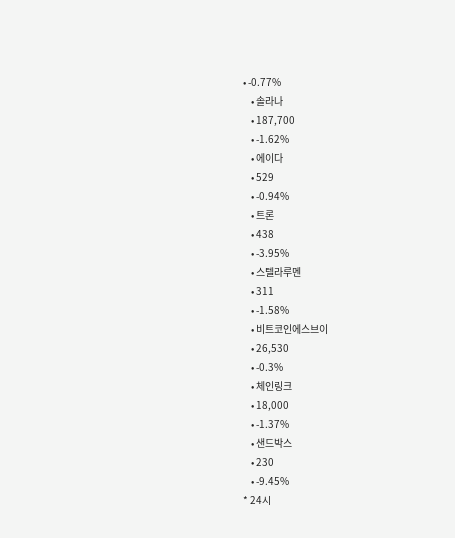• -0.77%
    • 솔라나
    • 187,700
    • -1.62%
    • 에이다
    • 529
    • -0.94%
    • 트론
    • 438
    • -3.95%
    • 스텔라루멘
    • 311
    • -1.58%
    • 비트코인에스브이
    • 26,530
    • -0.3%
    • 체인링크
    • 18,000
    • -1.37%
    • 샌드박스
    • 230
    • -9.45%
* 24시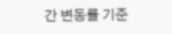간 변동률 기준